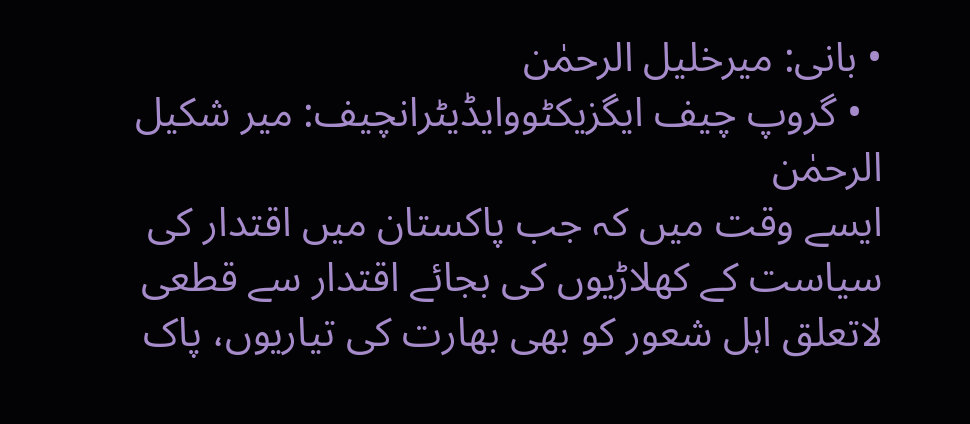• بانی: میرخلیل الرحمٰن
  • گروپ چیف ایگزیکٹووایڈیٹرانچیف: میر شکیل الرحمٰن
ایسے وقت میں کہ جب پاکستان میں اقتدار کی سیاست کے کھلاڑیوں کی بجائے اقتدار سے قطعی لاتعلق اہل شعور کو بھی بھارت کی تیاریوں، پاک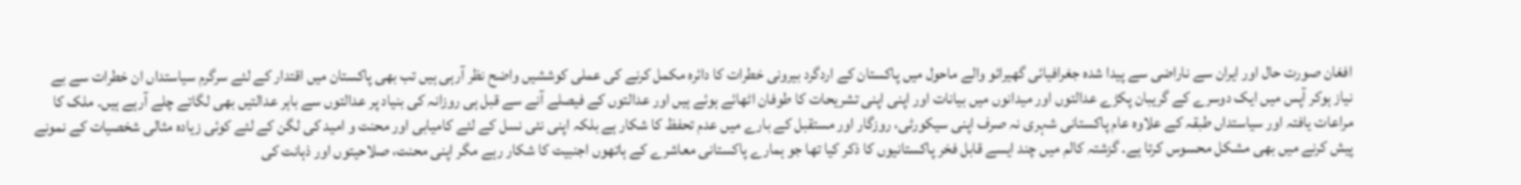افغان صورت حال اور ایران سے ناراضی سے پیدا شدہ جغرافیائی گھیرائو والے ماحول میں پاکستان کے اردگرد بیرونی خطرات کا دائرہ مکمل کرنے کی عملی کوششیں واضح نظر آرہی ہیں تب بھی پاکستان میں اقتدار کے لئے سرگرم سیاستداں ان خطرات سے بے نیاز ہوکر آپس میں ایک دوسرے کے گریبان پکڑے عدالتوں اور میدانوں میں بیانات اور اپنی اپنی تشریحات کا طوفان اٹھائے ہوئے ہیں اور عدالتوں کے فیصلے آنے سے قبل ہی روزانہ کی بنیاد پر عدالتوں سے باہر عدالتیں بھی لگاتے چلے آرہے ہیں۔ ملک کا مراعات یافتہ اور سیاستداں طبقہ کے علاوہ عام پاکستانی شہری نہ صرف اپنی سیکورٹی، روزگار اور مستقبل کے بارے میں عدم تحفظ کا شکار ہے بلکہ اپنی نئی نسل کے لئے کامیابی اور محنت و امید کی لگن کے لئے کوئی زیادہ مثالی شخصیات کے نمونے پیش کرنے میں بھی مشکل محسوس کرتا ہے۔ گزشتہ کالم میں چند ایسے قابل فخر پاکستانیوں کا ذکر کیا تھا جو ہمارے پاکستانی معاشرے کے ہاتھوں اجنبیت کا شکار رہے مگر اپنی محنت، صلاحیتوں اور ذہانت کی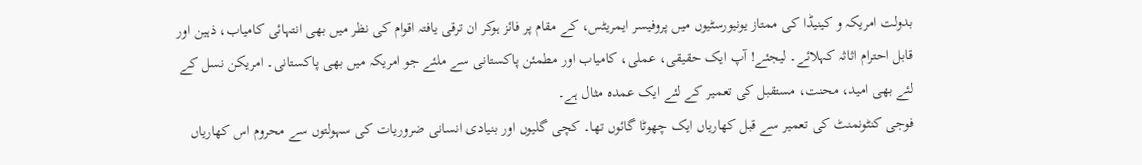بدولت امریکہ و کینیڈا کی ممتاز یونیورسٹیوں میں پروفیسر ایمریٹس، کے مقام پر فائز ہوکر ان ترقی یافتہ اقوام کی نظر میں بھی انتہائی کامیاب، ذہین اور قابل احترام اثاثہ کہلائے۔ لیجئے! آپ ایک حقیقی، عملی، کامیاب اور مطمئن پاکستانی سے ملئے جو امریکہ میں بھی پاکستانی۔ امریکن نسل کے لئے بھی امید، محنت، مستقبل کی تعمیر کے لئے ایک عمدہ مثال ہے۔
فوجی کنٹونمنٹ کی تعمیر سے قبل کھاریاں ایک چھوٹا گائوں تھا۔ کچی گلیوں اور بنیادی انسانی ضروریات کی سہولتوں سے محروم اس کھاریاں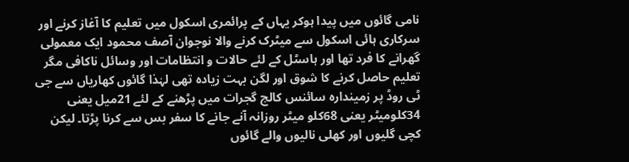نامی گائوں میں پیدا ہوکر یہاں کے پرائمری اسکول میں تعلیم کا آغاز کرنے اور سرکاری ہائی اسکول سے میٹرک کرنے والا نوجوان آصف محمود ایک معمولی گھرانے کا فرد تھا اور ہاسٹل کے لئے حالات و انتظامات اور وسائل ناکافی مگر تعلیم حاصل کرنے کا شوق اور لگن بہت زیادہ تھی لہٰذا گائوں کھاریاں سے جی ٹی روڈ پر زمیندارہ سائنس کالج گجرات میں پڑھنے کے لئے 21میل یعنی 34کلومیٹر یعنی 68کلو میٹر روزانہ آنے جانے کا سفر بس سے کرنا پڑتا۔ لیکن کچی گلیوں اور کھلی نالیوں والے گائوں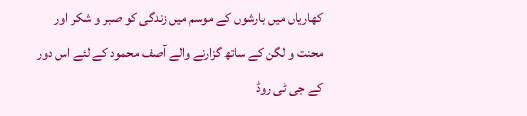کھاریاں میں بارشوں کے موسم میں زندگی کو صبر و شکر اور محنت و لگن کے ساتھ گزارنے والے آصف محمود کے لئے اس دور کے جی ٹی روڈ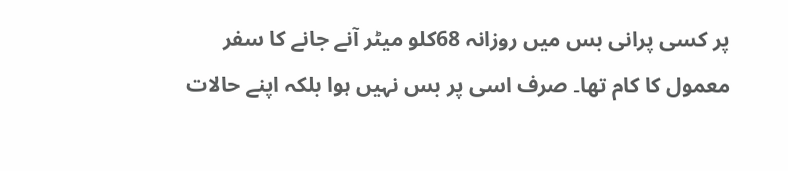پر کسی پرانی بس میں روزانہ 68کلو میٹر آنے جانے کا سفر معمول کا کام تھا۔ صرف اسی پر بس نہیں ہوا بلکہ اپنے حالات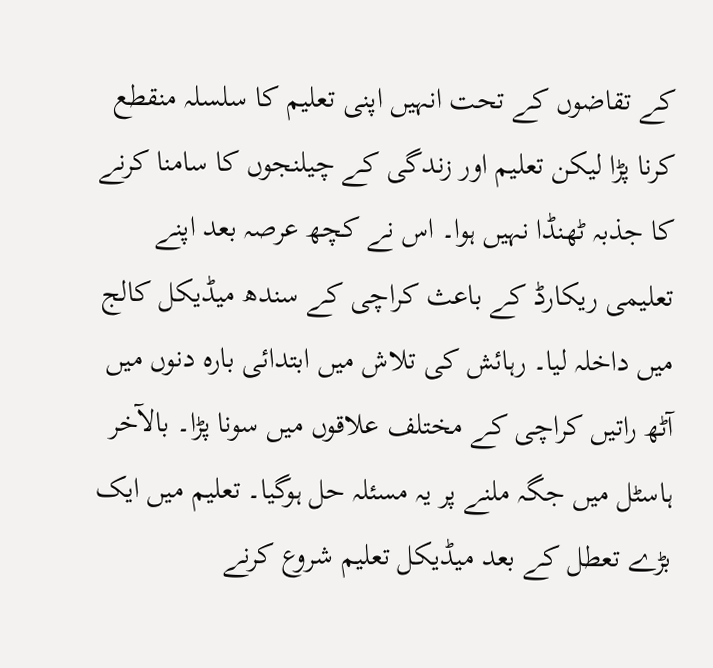کے تقاضوں کے تحت انہیں اپنی تعلیم کا سلسلہ منقطع کرنا پڑا لیکن تعلیم اور زندگی کے چیلنجوں کا سامنا کرنے کا جذبہ ٹھنڈا نہیں ہوا۔ اس نے کچھ عرصہ بعد اپنے تعلیمی ریکارڈ کے باعث کراچی کے سندھ میڈیکل کالج میں داخلہ لیا۔ رہائش کی تلاش میں ابتدائی بارہ دنوں میں آٹھ راتیں کراچی کے مختلف علاقوں میں سونا پڑا۔ بالآخر ہاسٹل میں جگہ ملنے پر یہ مسئلہ حل ہوگیا۔ تعلیم میں ایک بڑے تعطل کے بعد میڈیکل تعلیم شروع کرنے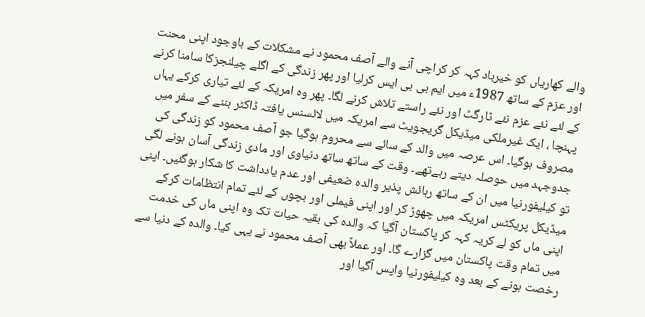والے کھاریاں کو خیرباد کہہ کر کراچی آنے والے آصف محمود نے مشکلات کے باوجود اپنی محنت اور عزم کے ساتھ 1987ء میں ایم بی بی ایس کرلیا اور پھر زندگی کے اگلے چیلنجزکا سامنا کرنے کے لئے نئے عزم نئے ٹارگٹ اور نئے راستے تلاش کرنے لگا۔ پھر وہ امریکہ کے لئے تیاری کرکے یہاں پہنچا ، ایک غیرملکی میڈیکل گریجویٹ سے امریکہ میں لائسنس یافتہ ڈاکٹر بننے کے سفر میں مصروف ہوگیا۔ اس عرصہ میں والد کے سائے سے محروم ہوگیا جو آصف محمود کو زندگی کی جدوجہد میں حوصلہ دیتے رہےتھے۔ وقت کے ساتھ ساتھ دنیاوی اور مادی زندگی آسان ہونے لگی تو کیلیفورنیا میں ان کے ساتھ رہائش پذیر والدہ ضعیفی اور عدم یادداشت کا شکار ہوگئیں۔ اپنی میڈیکل پریکٹس امریکہ میں چھوڑ کر اور اپنی فیملی اور بچوں کے لئے تمام انتظامات کرکے اپنی ماں کو لے کریہ کہہ کر پاکستان آگیا کہ والدہ کی بقیہ حیات تک وہ اپنی ماں کی خدمت میں تمام وقت پاکستان میں گزارے گا۔ اور عملاً بھی آصف محمود نے یہی کیا۔ والدہ کے دنیا سے رخصت ہونے کے بعد وہ کیلیفورنیا واپس آگیا اور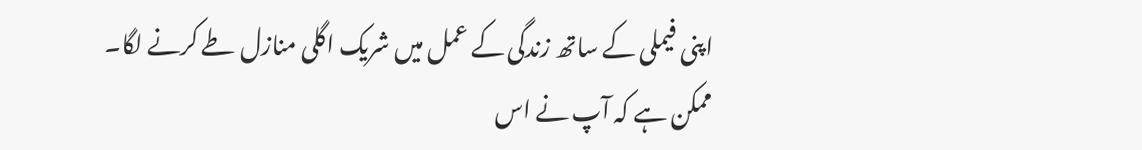اپنی فیملی کے ساتھ زندگی کے عمل میں شریک اگلی منازل طے کرنے لگا۔ ممکن ہے کہ آپ نے اس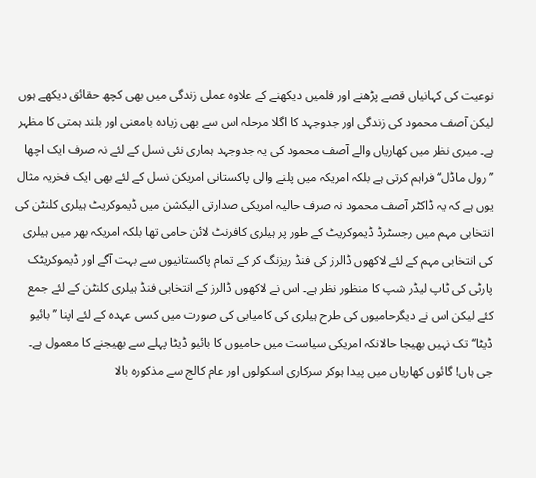نوعیت کی کہانیاں قصے پڑھنے اور فلمیں دیکھنے کے علاوہ عملی زندگی میں بھی کچھ حقائق دیکھے ہوں لیکن آصف محمود کی زندگی اور جدوجہد کا اگلا مرحلہ اس سے بھی زیادہ بامعنی اور بلند ہمتی کا مظہر ہے۔ میری نظر میں کھاریاں والے آصف محمود کی یہ جدوجہد ہماری نئی نسل کے لئے نہ صرف ایک اچھا ’’رول ماڈل‘‘ فراہم کرتی ہے بلکہ امریکہ میں پلنے والی پاکستانی امریکن نسل کے لئے بھی ایک فخریہ مثال یوں ہے کہ یہ ڈاکٹر آصف محمود نہ صرف حالیہ امریکی صدارتی الیکشن میں ڈیموکریٹ ہیلری کلنٹن کی انتخابی مہم میں رجسٹرڈ ڈیموکریٹ کے طور پر ہیلری کافرنٹ لائن حامی تھا بلکہ امریکہ بھر میں ہیلری کی انتخابی مہم کے لئے لاکھوں ڈالرز کی فنڈ ریزنگ کر کے تمام پاکستانیوں سے بہت آگے اور ڈیموکریٹک پارٹی کی ٹاپ لیڈر شپ کا منظور نظر ہے۔ اس نے لاکھوں ڈالرز کے انتخابی فنڈ ہیلری کلنٹن کے لئے جمع کئے لیکن اس نے دیگرحامیوں کی طرح ہیلری کی کامیابی کی صورت میں کسی عہدہ کے لئے اپنا ’’بائیو ڈیٹا‘‘ تک نہیں بھیجا حالانکہ امریکی سیاست میں حامیوں کا بائیو ڈیٹا پہلے سے بھیجنے کا معمول ہے۔ جی ہاں! گائوں کھاریاں میں پیدا ہوکر سرکاری اسکولوں اور عام کالج سے مذکورہ بالا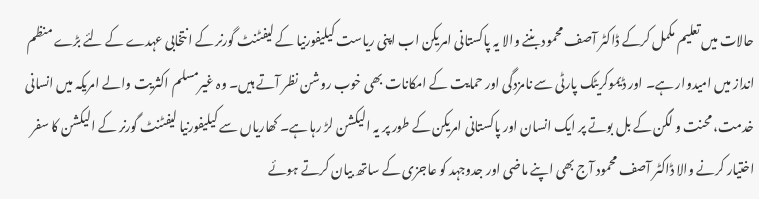حالات میں تعلیم مکمل کرکے ڈاکٹر آصف محمود بننے والا یہ پاکستانی امریکن اب اپنی ریاست کیلیفورنیا کے لیفٹنٹ گورنر کے انتخابی عہدے کے لئے بڑے منظم انداز میں امیدوار ہے۔ اور ڈیموکریٹک پارٹی سے نامزدگی اور حمایت کے امکانات بھی خوب روشن نظر آتے ہیں۔ وہ غیرمسلم اکثریت والے امریکہ میں انسانی خدمت، محنت و لگن کے بل بوتے پر ایک انسان اور پاکستانی امریکن کے طور پر یہ الیکشن لڑ رہا ہے۔ کھاریاں سے کیلیفورنیا لیفٹنٹ گورنر کے الیکشن کا سفر اختیار کرنے والا ڈاکٹر آصف محمود آج بھی اپنے ماضی اور جدوجہد کو عاجزی کے ساتھ بیان کرتے ہوئے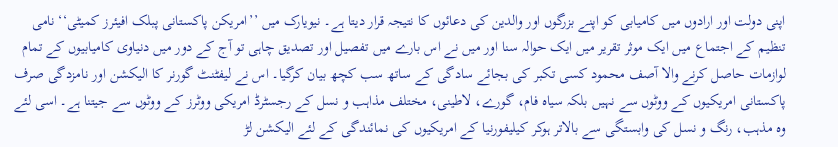اپنی دولت اور ارادوں میں کامیابی کو اپنے بزرگوں اور والدین کی دعائوں کا نتیجہ قرار دیتا ہے۔ نیویارک میں ’’امریکن پاکستانی پبلک افیئرز کمیٹی‘‘ نامی تنظیم کے اجتماع میں ایک موثر تقریر میں ایک حوالہ سنا اور میں نے اس بارے میں تفصیل اور تصدیق چاہی تو آج کے دور میں دنیاوی کامیابیوں کے تمام لوازمات حاصل کرنے والا آصف محمود کسی تکبر کی بجائے سادگی کے ساتھ سب کچھ بیان کرگیا۔ اس نے لیفٹنٹ گورنر کا الیکشن اور نامزدگی صرف پاکستانی امریکیوں کے ووٹوں سے نہیں بلکہ سیاہ فام، گورے، لاطینی، مختلف مذاہب و نسل کے رجسٹرڈ امریکی ووٹرز کے ووٹوں سے جیتنا ہے۔ اسی لئے وہ مذہب، رنگ و نسل کی وابستگی سے بالاتر ہوکر کیلیفورنیا کے امریکیوں کی نمائندگی کے لئے الیکشن لڑ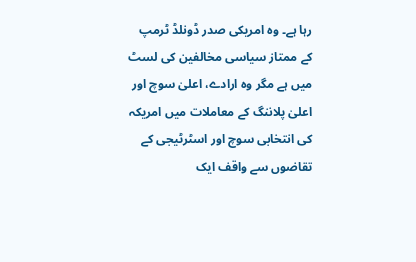رہا ہے۔ وہ امریکی صدر ڈونلڈ ٹرمپ کے ممتاز سیاسی مخالفین کی لسٹ میں ہے مگر وہ ارادے، اعلیٰ سوچ اور اعلیٰ پلاننگ کے معاملات میں امریکہ کی انتخابی سوچ اور اسٹرٹیجی کے تقاضوں سے واقف ایک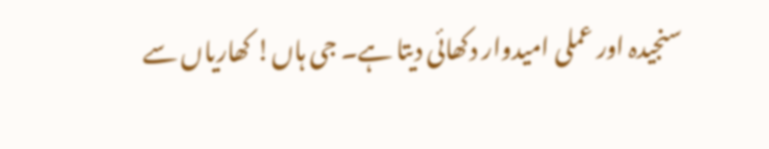سنجیدہ اور عملی امیدوار دکھائی دیتا ہے۔ جی ہاں! کھاریاں سے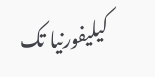کیلیفورنیا تک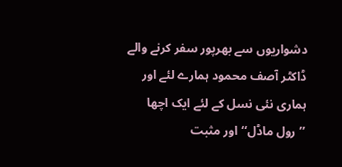دشواریوں سے بھرپور سفر کرنے والے ڈاکٹر آصف محمود ہمارے لئے اور ہماری نئی نسل کے لئے ایک اچھا ’’رول ماڈل‘‘ اور مثبت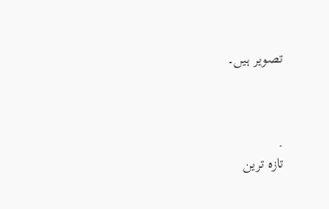تصویر ہیں۔



.
تازہ ترین